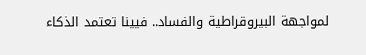لمواجهة البيروقراطية والفساد.. فيينا تعتمد الذكاء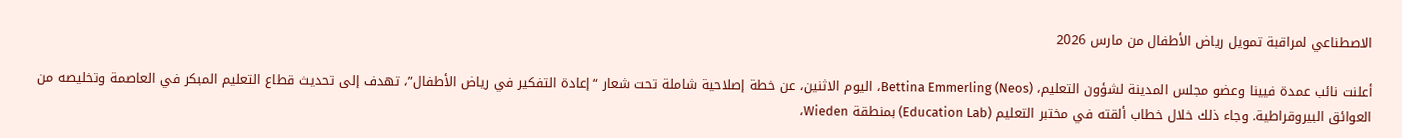الاصطناعي لمراقبة تمويل رياض الأطفال من مارس 2026

أعلنت نائب عمدة فيينا وعضو مجلس المدينة لشؤون التعليم، Bettina Emmerling (Neos)، اليوم الاثنين، عن خطة إصلاحية شاملة تحت شعار “إعادة التفكير في رياض الأطفال”، تهدف إلى تحديث قطاع التعليم المبكر في العاصمة وتخليصه من العوائق البيروقراطية. وجاء ذلك خلال خطاب ألقته في مختبر التعليم (Education Lab) بمنطقة Wieden،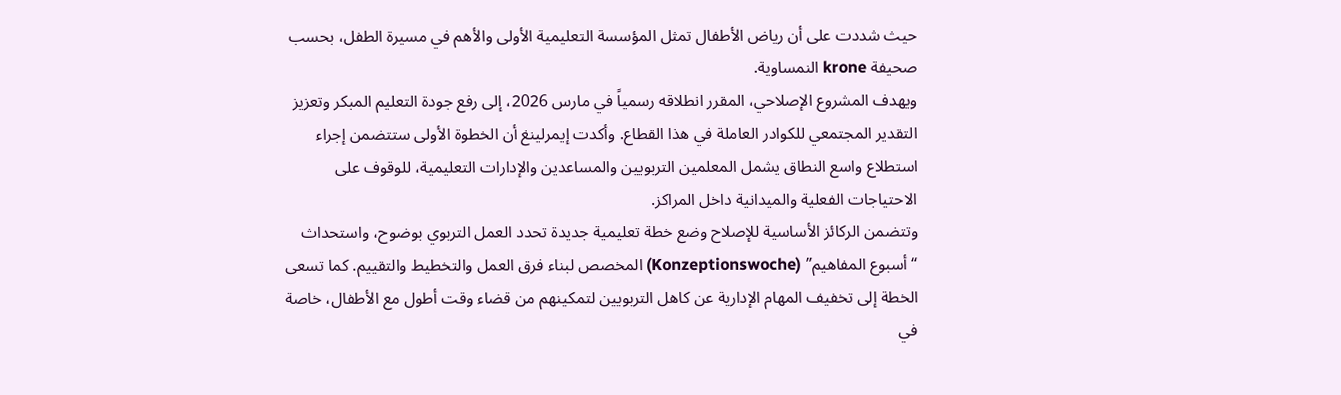حيث شددت على أن رياض الأطفال تمثل المؤسسة التعليمية الأولى والأهم في مسيرة الطفل، بحسب صحيفة krone النمساوية.
ويهدف المشروع الإصلاحي، المقرر انطلاقه رسمياً في مارس 2026، إلى رفع جودة التعليم المبكر وتعزيز التقدير المجتمعي للكوادر العاملة في هذا القطاع. وأكدت إيمرلينغ أن الخطوة الأولى ستتضمن إجراء استطلاع واسع النطاق يشمل المعلمين التربويين والمساعدين والإدارات التعليمية، للوقوف على الاحتياجات الفعلية والميدانية داخل المراكز.
وتتضمن الركائز الأساسية للإصلاح وضع خطة تعليمية جديدة تحدد العمل التربوي بوضوح، واستحداث “أسبوع المفاهيم” (Konzeptionswoche) المخصص لبناء فرق العمل والتخطيط والتقييم. كما تسعى الخطة إلى تخفيف المهام الإدارية عن كاهل التربويين لتمكينهم من قضاء وقت أطول مع الأطفال، خاصة في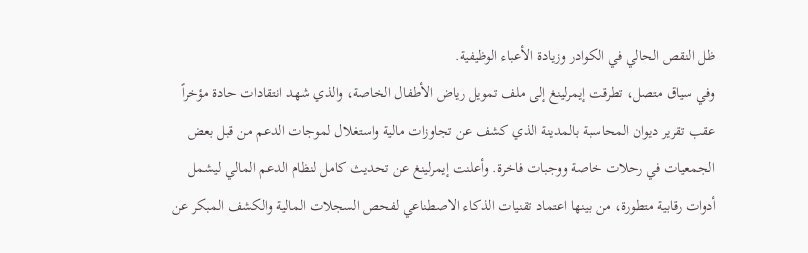ظل النقص الحالي في الكوادر وزيادة الأعباء الوظيفية.
وفي سياق متصل، تطرقت إيمرلينغ إلى ملف تمويل رياض الأطفال الخاصة، والذي شهد انتقادات حادة مؤخراً عقب تقرير ديوان المحاسبة بالمدينة الذي كشف عن تجاوزات مالية واستغلال لموجات الدعم من قبل بعض الجمعيات في رحلات خاصة ووجبات فاخرة. وأعلنت إيمرلينغ عن تحديث كامل لنظام الدعم المالي ليشمل أدوات رقابية متطورة، من بينها اعتماد تقنيات الذكاء الاصطناعي لفحص السجلات المالية والكشف المبكر عن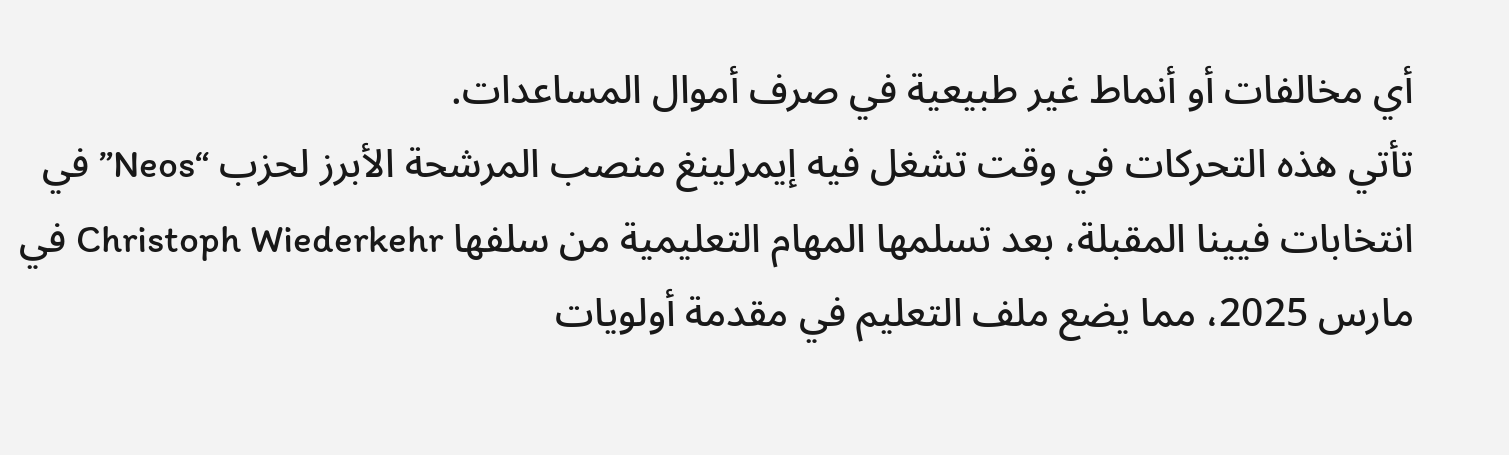أي مخالفات أو أنماط غير طبيعية في صرف أموال المساعدات.
تأتي هذه التحركات في وقت تشغل فيه إيمرلينغ منصب المرشحة الأبرز لحزب “Neos” في انتخابات فيينا المقبلة، بعد تسلمها المهام التعليمية من سلفها Christoph Wiederkehr في مارس 2025، مما يضع ملف التعليم في مقدمة أولويات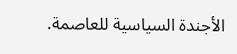الأجندة السياسية للعاصمة.